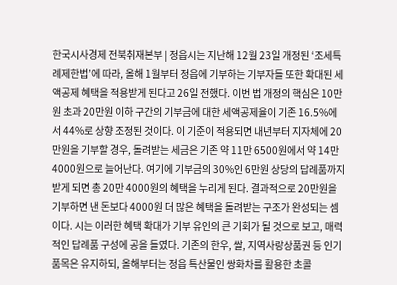한국시사경제 전북취재본부 | 정읍시는 지난해 12월 23일 개정된 ‘조세특례제한법’에 따라, 올해 1월부터 정읍에 기부하는 기부자들 또한 확대된 세액공제 혜택을 적용받게 된다고 26일 전했다. 이번 법 개정의 핵심은 10만원 초과 20만원 이하 구간의 기부금에 대한 세액공제율이 기존 16.5%에서 44%로 상향 조정된 것이다. 이 기준이 적용되면 내년부터 지자체에 20만원을 기부할 경우, 돌려받는 세금은 기존 약 11만 6500원에서 약 14만 4000원으로 늘어난다. 여기에 기부금의 30%인 6만원 상당의 답례품까지 받게 되면 총 20만 4000원의 혜택을 누리게 된다. 결과적으로 20만원을 기부하면 낸 돈보다 4000원 더 많은 혜택을 돌려받는 구조가 완성되는 셈이다. 시는 이러한 혜택 확대가 기부 유인의 큰 기회가 될 것으로 보고, 매력적인 답례품 구성에 공을 들였다. 기존의 한우, 쌀, 지역사랑상품권 등 인기 품목은 유지하되, 올해부터는 정읍 특산물인 쌍화차를 활용한 초콜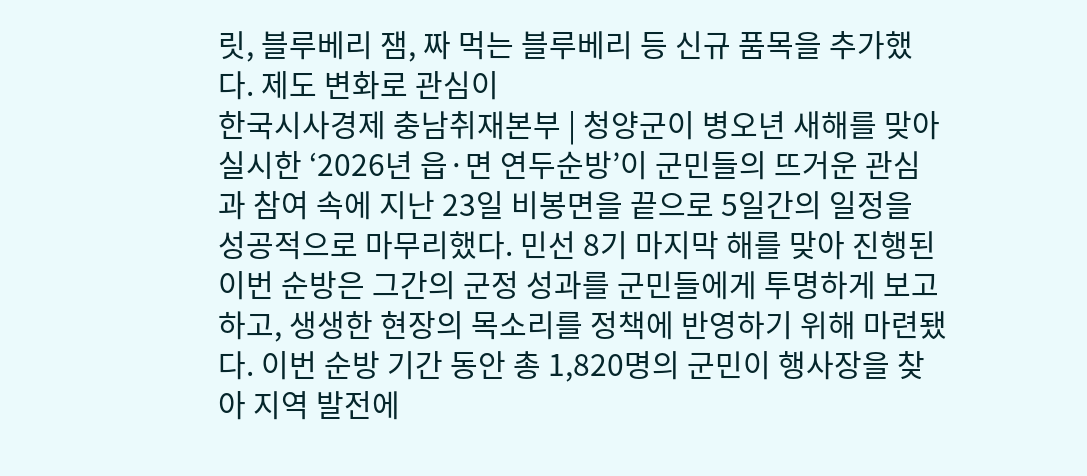릿, 블루베리 잼, 짜 먹는 블루베리 등 신규 품목을 추가했다. 제도 변화로 관심이
한국시사경제 충남취재본부 | 청양군이 병오년 새해를 맞아 실시한 ‘2026년 읍·면 연두순방’이 군민들의 뜨거운 관심과 참여 속에 지난 23일 비봉면을 끝으로 5일간의 일정을 성공적으로 마무리했다. 민선 8기 마지막 해를 맞아 진행된 이번 순방은 그간의 군정 성과를 군민들에게 투명하게 보고하고, 생생한 현장의 목소리를 정책에 반영하기 위해 마련됐다. 이번 순방 기간 동안 총 1,820명의 군민이 행사장을 찾아 지역 발전에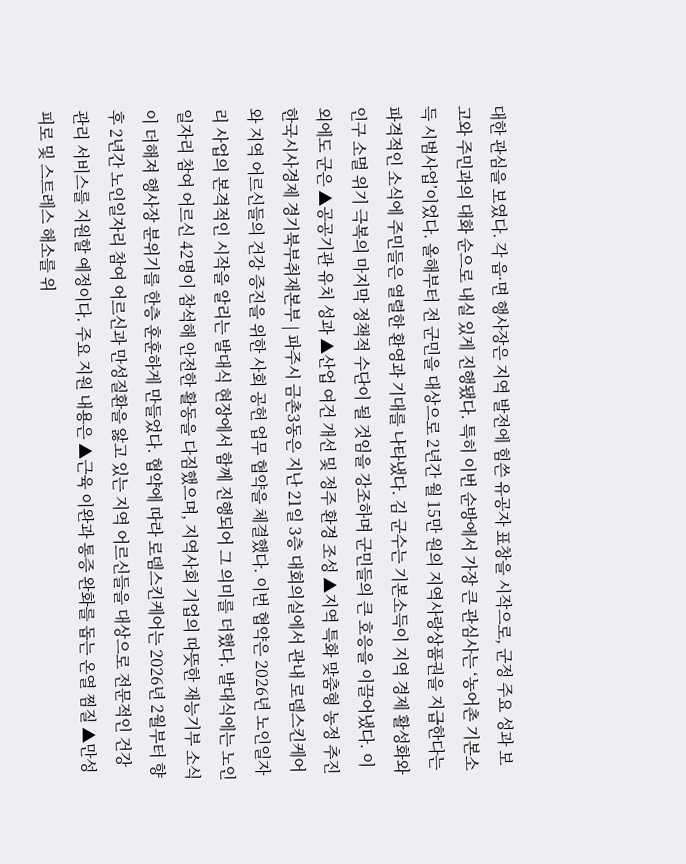대한 관심을 보였다. 각 읍·면 행사장은 지역 발전에 힘쓴 유공자 표창을 시작으로, 군정 주요 성과 보고와 주민과의 대화 순으로 내실 있게 진행됐다. 특히 이번 순방에서 가장 큰 관심사는 ‘농어촌 기본소득 시범사업’이었다. 올해부터 전 군민을 대상으로 2년간 월 15만 원의 지역사랑상품권을 지급한다는 파격적인 소식에 주민들은 열렬한 환영과 기대를 나타냈다. 김 군수는 기본소득이 지역 경제 활성화와 인구 소멸 위기 극복의 마지막 정책적 수단이 될 것임을 강조하며 군민들의 큰 호응을 이끌어냈다. 이외에도 군은 ▲공공기관 유치 성과 ▲산업 여건 개선 및 정주 환경 조성 ▲지역 특화 맞춤형 농정 추진
한국시사경제 경기북부취재본부 | 파주시 금촌3동은 지난 21일 3층 대회의실에서 관내 로뎀스킨케어와 지역 어르신들의 건강 증진을 위한 사회 공헌 업무 협약을 체결했다. 이번 협약은 2026년 노인일자리 사업의 본격적인 시작을 알리는 발대식 현장에서 함께 진행되어 그 의미를 더했다. 발대식에는 노인일자리 참여 어르신 42명이 참석해 안전한 활동을 다짐했으며, 지역사회 기업의 따뜻한 재능기부 소식이 더해져 행사장 분위기를 한층 훈훈하게 만들었다. 협약에 따라 로뎀스킨케어는 2026년 2월부터 향후 2년간 노인일자리 참여 어르신과 만성질환을 앓고 있는 지역 어르신들을 대상으로 전문적인 건강 관리 서비스를 지원할 예정이다. 주요 지원 내용은 ▲근육 이완과 통증 완화를 돕는 온열 찜질 ▲만성 피로 및 스트레스 해소를 위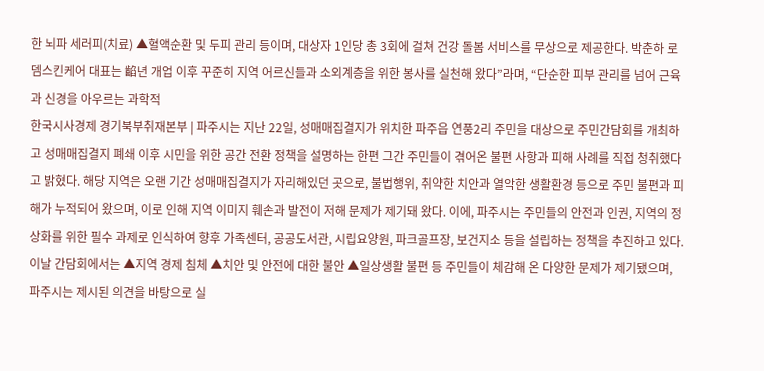한 뇌파 세러피(치료) ▲혈액순환 및 두피 관리 등이며, 대상자 1인당 총 3회에 걸쳐 건강 돌봄 서비스를 무상으로 제공한다. 박춘하 로뎀스킨케어 대표는 䶟년 개업 이후 꾸준히 지역 어르신들과 소외계층을 위한 봉사를 실천해 왔다”라며, “단순한 피부 관리를 넘어 근육과 신경을 아우르는 과학적
한국시사경제 경기북부취재본부 | 파주시는 지난 22일, 성매매집결지가 위치한 파주읍 연풍2리 주민을 대상으로 주민간담회를 개최하고 성매매집결지 폐쇄 이후 시민을 위한 공간 전환 정책을 설명하는 한편 그간 주민들이 겪어온 불편 사항과 피해 사례를 직접 청취했다고 밝혔다. 해당 지역은 오랜 기간 성매매집결지가 자리해있던 곳으로, 불법행위, 취약한 치안과 열악한 생활환경 등으로 주민 불편과 피해가 누적되어 왔으며, 이로 인해 지역 이미지 훼손과 발전이 저해 문제가 제기돼 왔다. 이에, 파주시는 주민들의 안전과 인권, 지역의 정상화를 위한 필수 과제로 인식하여 향후 가족센터, 공공도서관, 시립요양원, 파크골프장, 보건지소 등을 설립하는 정책을 추진하고 있다. 이날 간담회에서는 ▲지역 경제 침체 ▲치안 및 안전에 대한 불안 ▲일상생활 불편 등 주민들이 체감해 온 다양한 문제가 제기됐으며, 파주시는 제시된 의견을 바탕으로 실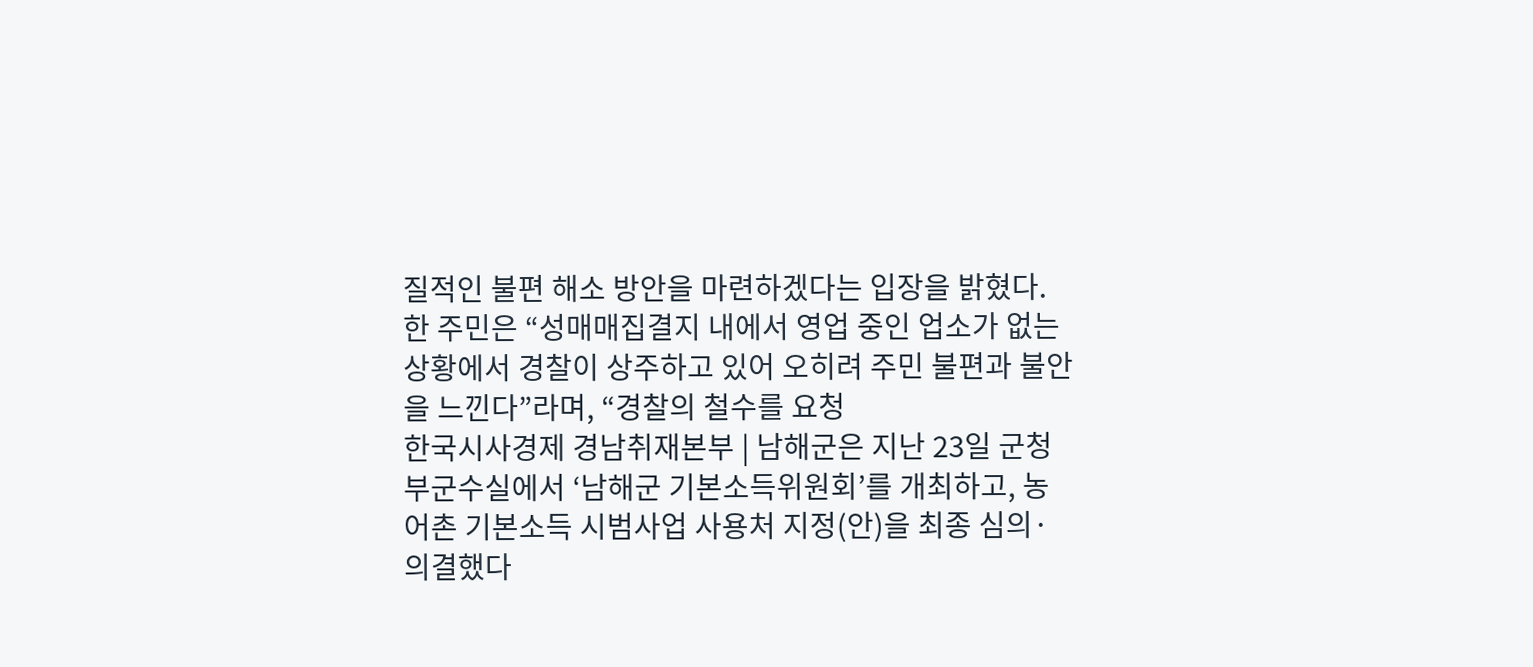질적인 불편 해소 방안을 마련하겠다는 입장을 밝혔다. 한 주민은 “성매매집결지 내에서 영업 중인 업소가 없는 상황에서 경찰이 상주하고 있어 오히려 주민 불편과 불안을 느낀다”라며, “경찰의 철수를 요청
한국시사경제 경남취재본부 | 남해군은 지난 23일 군청 부군수실에서 ‘남해군 기본소득위원회’를 개최하고, 농어촌 기본소득 시범사업 사용처 지정(안)을 최종 심의·의결했다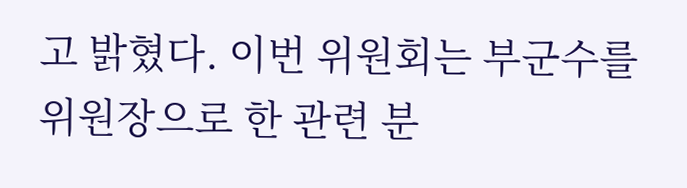고 밝혔다. 이번 위원회는 부군수를 위원장으로 한 관련 분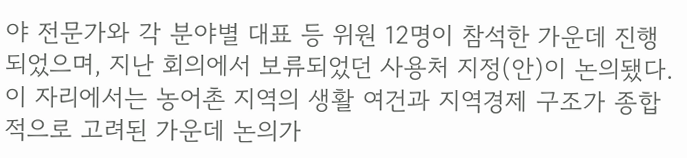야 전문가와 각 분야별 대표 등 위원 12명이 참석한 가운데 진행되었으며, 지난 회의에서 보류되었던 사용처 지정(안)이 논의됐다. 이 자리에서는 농어촌 지역의 생활 여건과 지역경제 구조가 종합적으로 고려된 가운데 논의가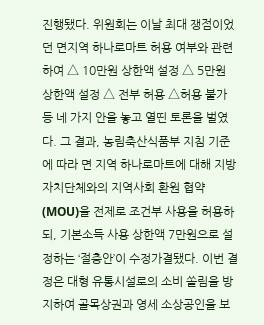진행됐다. 위원회는 이날 최대 쟁점이었던 면지역 하나로마트 허용 여부와 관련하여 △ 10만원 상한액 설정 △ 5만원 상한액 설정 △ 전부 허용 △허용 불가 등 네 가지 안을 놓고 열띤 토론을 벌였다. 그 결과, 농림축산식품부 지침 기준에 따라 면 지역 하나로마트에 대해 지방자치단체와의 지역사회 환원 협약(MOU)을 전제로 조건부 사용을 허용하되, 기본소득 사용 상한액 7만원으로 설정하는 ‘절충안’이 수정가결됐다. 이번 결정은 대형 유통시설로의 소비 쏠림을 방지하여 골목상권과 영세 소상공인을 보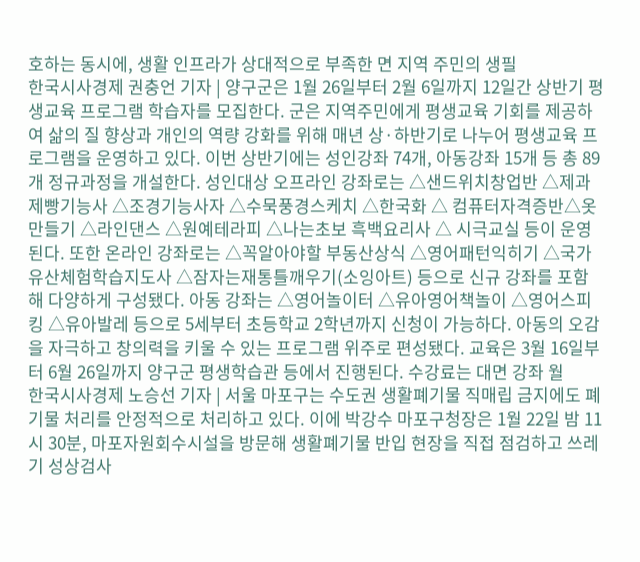호하는 동시에, 생활 인프라가 상대적으로 부족한 면 지역 주민의 생필
한국시사경제 권충언 기자 | 양구군은 1월 26일부터 2월 6일까지 12일간 상반기 평생교육 프로그램 학습자를 모집한다. 군은 지역주민에게 평생교육 기회를 제공하여 삶의 질 향상과 개인의 역량 강화를 위해 매년 상·하반기로 나누어 평생교육 프로그램을 운영하고 있다. 이번 상반기에는 성인강좌 74개, 아동강좌 15개 등 총 89개 정규과정을 개설한다. 성인대상 오프라인 강좌로는 △샌드위치창업반 △제과제빵기능사 △조경기능사자 △수묵풍경스케치 △한국화 △ 컴퓨터자격증반△옷만들기 △라인댄스 △원예테라피 △나는초보 흑백요리사 △ 시극교실 등이 운영된다. 또한 온라인 강좌로는 △꼭알아야할 부동산상식 △영어패턴익히기 △국가유산체험학습지도사 △잠자는재통틀깨우기(소잉아트) 등으로 신규 강좌를 포함해 다양하게 구성됐다. 아동 강좌는 △영어놀이터 △유아영어책놀이 △영어스피킹 △유아발레 등으로 5세부터 초등학교 2학년까지 신청이 가능하다. 아동의 오감을 자극하고 창의력을 키울 수 있는 프로그램 위주로 편성됐다. 교육은 3월 16일부터 6월 26일까지 양구군 평생학습관 등에서 진행된다. 수강료는 대면 강좌 월
한국시사경제 노승선 기자 | 서울 마포구는 수도권 생활폐기물 직매립 금지에도 폐기물 처리를 안정적으로 처리하고 있다. 이에 박강수 마포구청장은 1월 22일 밤 11시 30분, 마포자원회수시설을 방문해 생활폐기물 반입 현장을 직접 점검하고 쓰레기 성상검사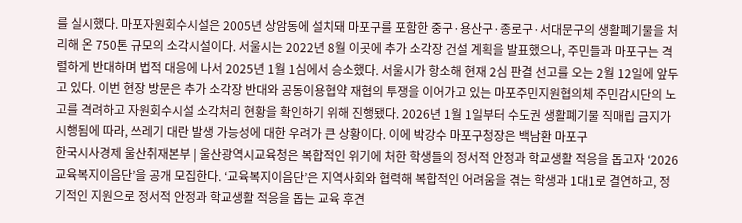를 실시했다. 마포자원회수시설은 2005년 상암동에 설치돼 마포구를 포함한 중구·용산구·종로구·서대문구의 생활폐기물을 처리해 온 750톤 규모의 소각시설이다. 서울시는 2022년 8월 이곳에 추가 소각장 건설 계획을 발표했으나, 주민들과 마포구는 격렬하게 반대하며 법적 대응에 나서 2025년 1월 1심에서 승소했다. 서울시가 항소해 현재 2심 판결 선고를 오는 2월 12일에 앞두고 있다. 이번 현장 방문은 추가 소각장 반대와 공동이용협약 재협의 투쟁을 이어가고 있는 마포주민지원협의체 주민감시단의 노고를 격려하고 자원회수시설 소각처리 현황을 확인하기 위해 진행됐다. 2026년 1월 1일부터 수도권 생활폐기물 직매립 금지가 시행됨에 따라, 쓰레기 대란 발생 가능성에 대한 우려가 큰 상황이다. 이에 박강수 마포구청장은 백남환 마포구
한국시사경제 울산취재본부 | 울산광역시교육청은 복합적인 위기에 처한 학생들의 정서적 안정과 학교생활 적응을 돕고자 ‘2026 교육복지이음단’을 공개 모집한다. ‘교육복지이음단’은 지역사회와 협력해 복합적인 어려움을 겪는 학생과 1대1로 결연하고, 정기적인 지원으로 정서적 안정과 학교생활 적응을 돕는 교육 후견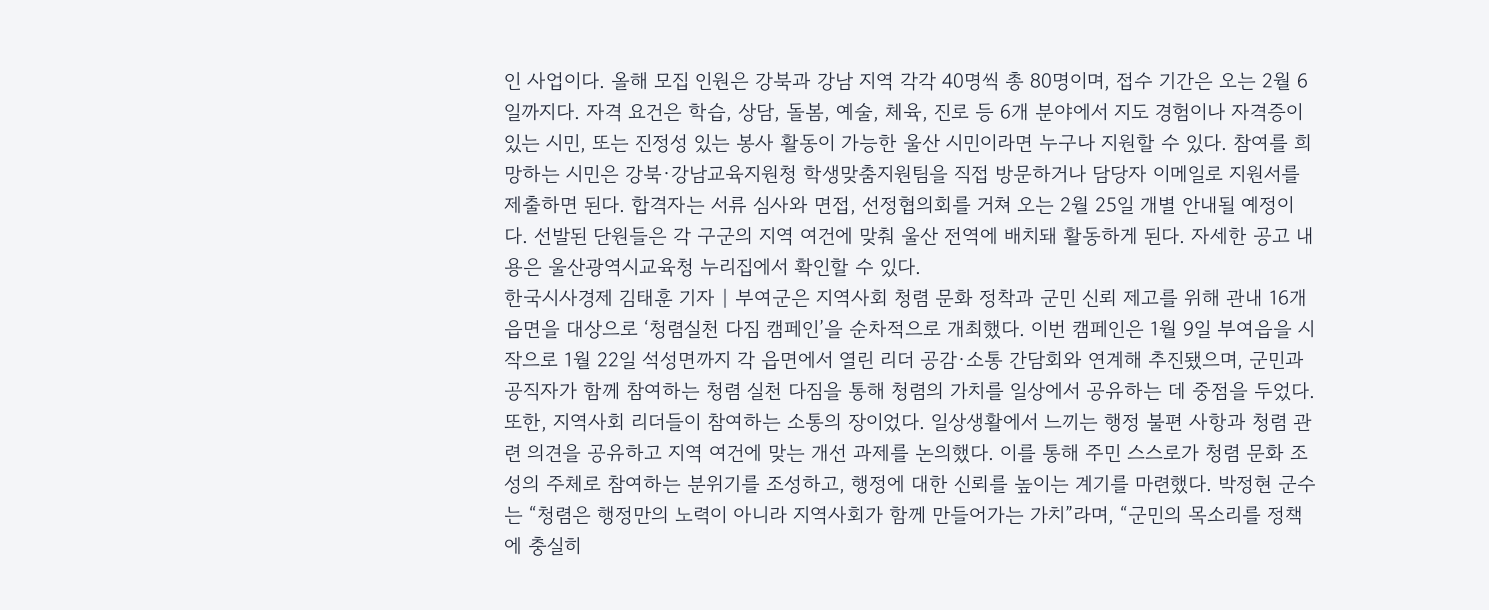인 사업이다. 올해 모집 인원은 강북과 강남 지역 각각 40명씩 총 80명이며, 접수 기간은 오는 2월 6일까지다. 자격 요건은 학습, 상담, 돌봄, 예술, 체육, 진로 등 6개 분야에서 지도 경험이나 자격증이 있는 시민, 또는 진정성 있는 봉사 활동이 가능한 울산 시민이라면 누구나 지원할 수 있다. 참여를 희망하는 시민은 강북·강남교육지원청 학생맞춤지원팀을 직접 방문하거나 담당자 이메일로 지원서를 제출하면 된다. 합격자는 서류 심사와 면접, 선정협의회를 거쳐 오는 2월 25일 개별 안내될 예정이다. 선발된 단원들은 각 구군의 지역 여건에 맞춰 울산 전역에 배치돼 활동하게 된다. 자세한 공고 내용은 울산광역시교육청 누리집에서 확인할 수 있다.
한국시사경제 김태훈 기자 | 부여군은 지역사회 청렴 문화 정착과 군민 신뢰 제고를 위해 관내 16개 읍면을 대상으로 ‘청렴실천 다짐 캠페인’을 순차적으로 개최했다. 이번 캠페인은 1월 9일 부여읍을 시작으로 1월 22일 석성면까지 각 읍면에서 열린 리더 공감·소통 간담회와 연계해 추진됐으며, 군민과 공직자가 함께 참여하는 청렴 실천 다짐을 통해 청렴의 가치를 일상에서 공유하는 데 중점을 두었다. 또한, 지역사회 리더들이 참여하는 소통의 장이었다. 일상생활에서 느끼는 행정 불편 사항과 청렴 관련 의견을 공유하고 지역 여건에 맞는 개선 과제를 논의했다. 이를 통해 주민 스스로가 청렴 문화 조성의 주체로 참여하는 분위기를 조성하고, 행정에 대한 신뢰를 높이는 계기를 마련했다. 박정현 군수는 “청렴은 행정만의 노력이 아니라 지역사회가 함께 만들어가는 가치”라며, “군민의 목소리를 정책에 충실히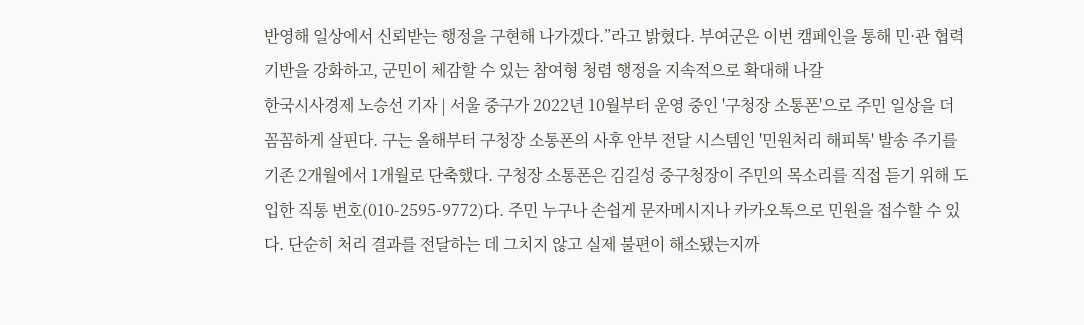반영해 일상에서 신뢰받는 행정을 구현해 나가겠다.”라고 밝혔다. 부여군은 이번 캠페인을 통해 민·관 협력 기반을 강화하고, 군민이 체감할 수 있는 참여형 청렴 행정을 지속적으로 확대해 나갈
한국시사경제 노승선 기자 | 서울 중구가 2022년 10월부터 운영 중인 '구청장 소통폰'으로 주민 일상을 더 꼼꼼하게 살핀다. 구는 올해부터 구청장 소통폰의 사후 안부 전달 시스템인 '민원처리 해피톡' 발송 주기를 기존 2개월에서 1개월로 단축했다. 구청장 소통폰은 김길성 중구청장이 주민의 목소리를 직접 듣기 위해 도입한 직통 번호(010-2595-9772)다. 주민 누구나 손쉽게 문자메시지나 카카오톡으로 민원을 접수할 수 있다. 단순히 처리 결과를 전달하는 데 그치지 않고 실제 불편이 해소됐는지까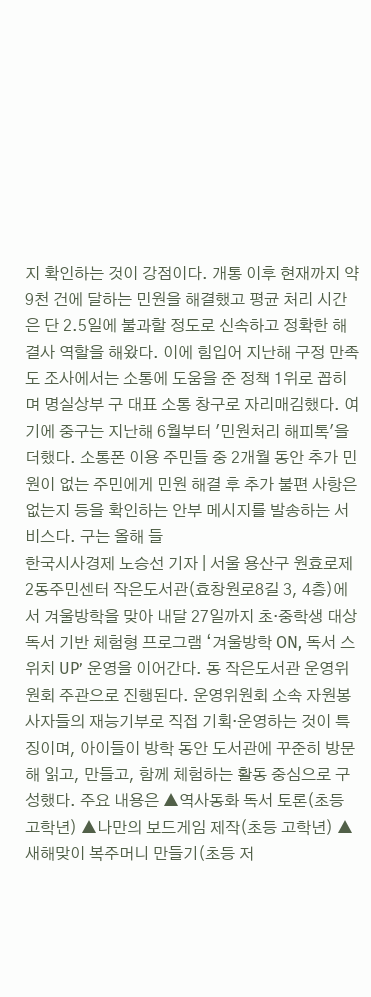지 확인하는 것이 강점이다. 개통 이후 현재까지 약 9천 건에 달하는 민원을 해결했고 평균 처리 시간은 단 2.5일에 불과할 정도로 신속하고 정확한 해결사 역할을 해왔다. 이에 힘입어 지난해 구정 만족도 조사에서는 소통에 도움을 준 정책 1위로 꼽히며 명실상부 구 대표 소통 창구로 자리매김했다. 여기에 중구는 지난해 6월부터 '민원처리 해피톡'을 더했다. 소통폰 이용 주민들 중 2개월 동안 추가 민원이 없는 주민에게 민원 해결 후 추가 불편 사항은 없는지 등을 확인하는 안부 메시지를 발송하는 서비스다. 구는 올해 들
한국시사경제 노승선 기자 | 서울 용산구 원효로제2동주민센터 작은도서관(효창원로8길 3, 4층)에서 겨울방학을 맞아 내달 27일까지 초·중학생 대상 독서 기반 체험형 프로그램 ‘겨울방학 ON, 독서 스위치 UP’ 운영을 이어간다. 동 작은도서관 운영위원회 주관으로 진행된다. 운영위원회 소속 자원봉사자들의 재능기부로 직접 기획·운영하는 것이 특징이며, 아이들이 방학 동안 도서관에 꾸준히 방문해 읽고, 만들고, 함께 체험하는 활동 중심으로 구성했다. 주요 내용은 ▲역사동화 독서 토론(초등 고학년) ▲나만의 보드게임 제작(초등 고학년) ▲새해맞이 복주머니 만들기(초등 저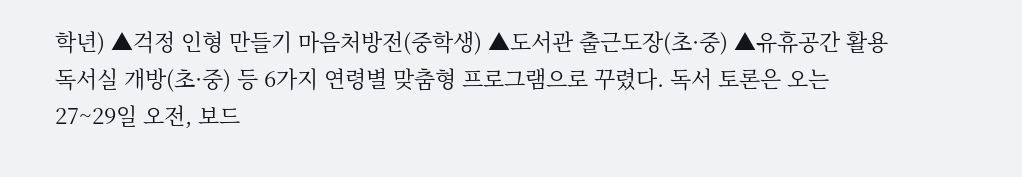학년) ▲걱정 인형 만들기 마음처방전(중학생) ▲도서관 출근도장(초·중) ▲유휴공간 활용 독서실 개방(초·중) 등 6가지 연령별 맞춤형 프로그램으로 꾸렸다. 독서 토론은 오는 27~29일 오전, 보드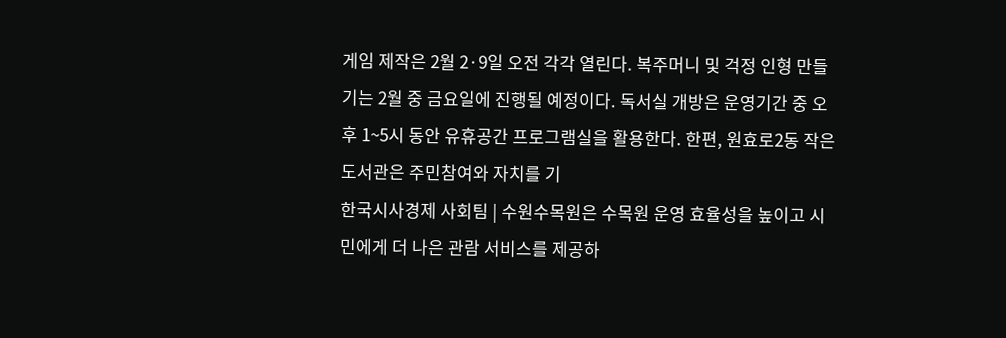게임 제작은 2월 2·9일 오전 각각 열린다. 복주머니 및 걱정 인형 만들기는 2월 중 금요일에 진행될 예정이다. 독서실 개방은 운영기간 중 오후 1~5시 동안 유휴공간 프로그램실을 활용한다. 한편, 원효로2동 작은도서관은 주민참여와 자치를 기
한국시사경제 사회팀 | 수원수목원은 수목원 운영 효율성을 높이고 시민에게 더 나은 관람 서비스를 제공하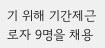기 위해 기간제근로자 9명을 채용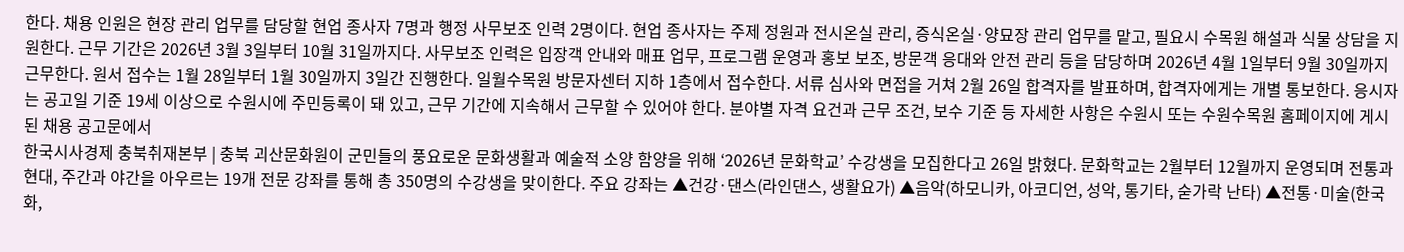한다. 채용 인원은 현장 관리 업무를 담당할 현업 종사자 7명과 행정 사무보조 인력 2명이다. 현업 종사자는 주제 정원과 전시온실 관리, 증식온실·양묘장 관리 업무를 맡고, 필요시 수목원 해설과 식물 상담을 지원한다. 근무 기간은 2026년 3월 3일부터 10월 31일까지다. 사무보조 인력은 입장객 안내와 매표 업무, 프로그램 운영과 홍보 보조, 방문객 응대와 안전 관리 등을 담당하며 2026년 4월 1일부터 9월 30일까지 근무한다. 원서 접수는 1월 28일부터 1월 30일까지 3일간 진행한다. 일월수목원 방문자센터 지하 1층에서 접수한다. 서류 심사와 면접을 거쳐 2월 26일 합격자를 발표하며, 합격자에게는 개별 통보한다. 응시자는 공고일 기준 19세 이상으로 수원시에 주민등록이 돼 있고, 근무 기간에 지속해서 근무할 수 있어야 한다. 분야별 자격 요건과 근무 조건, 보수 기준 등 자세한 사항은 수원시 또는 수원수목원 홈페이지에 게시된 채용 공고문에서
한국시사경제 충북취재본부 | 충북 괴산문화원이 군민들의 풍요로운 문화생활과 예술적 소양 함양을 위해 ‘2026년 문화학교’ 수강생을 모집한다고 26일 밝혔다. 문화학교는 2월부터 12월까지 운영되며 전통과 현대, 주간과 야간을 아우르는 19개 전문 강좌를 통해 총 350명의 수강생을 맞이한다. 주요 강좌는 ▲건강·댄스(라인댄스, 생활요가) ▲음악(하모니카, 아코디언, 성악, 통기타, 숟가락 난타) ▲전통·미술(한국화,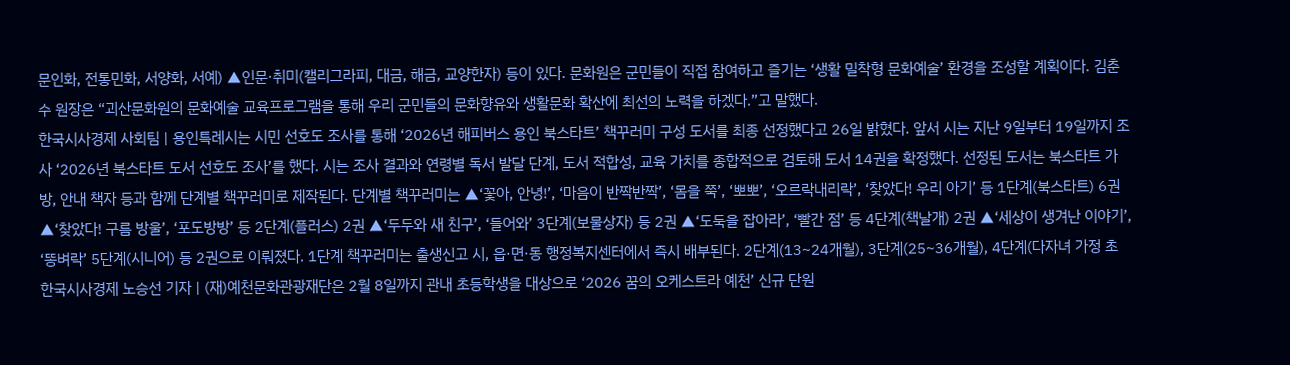문인화, 전통민화, 서양화, 서예) ▲인문·취미(캘리그라피, 대금, 해금, 교양한자) 등이 있다. 문화원은 군민들이 직접 참여하고 즐기는 ‘생활 밀착형 문화예술’ 환경을 조성할 계획이다. 김춘수 원장은 “괴산문화원의 문화예술 교육프로그램을 통해 우리 군민들의 문화향유와 생활문화 확산에 최선의 노력을 하겠다.”고 말했다.
한국시사경제 사회팀 | 용인특례시는 시민 선호도 조사를 통해 ‘2026년 해피버스 용인 북스타트’ 책꾸러미 구성 도서를 최종 선정했다고 26일 밝혔다. 앞서 시는 지난 9일부터 19일까지 조사 ‘2026년 북스타트 도서 선호도 조사’를 했다. 시는 조사 결과와 연령별 독서 발달 단계, 도서 적합성, 교육 가치를 종합적으로 검토해 도서 14권을 확정했다. 선정된 도서는 북스타트 가방, 안내 책자 등과 함께 단계별 책꾸러미로 제작된다. 단계별 책꾸러미는 ▲‘꽃아, 안녕!’, ‘마음이 반짝반짝’, ‘몸을 쭉’, ‘뽀뽀’, ‘오르락내리락’, ‘찾았다! 우리 아기’ 등 1단계(북스타트) 6권 ▲‘찾았다! 구름 방울’, ‘포도방방’ 등 2단계(플러스) 2권 ▲‘두두와 새 친구’, ‘들어와’ 3단계(보물상자) 등 2권 ▲‘도둑을 잡아라’, ‘빨간 점’ 등 4단계(책날개) 2권 ▲‘세상이 생겨난 이야기’, ‘똥벼락’ 5단계(시니어) 등 2권으로 이뤄졌다. 1단계 책꾸러미는 출생신고 시, 읍·면·동 행정복지센터에서 즉시 배부된다. 2단계(13~24개월), 3단계(25~36개월), 4단계(다자녀 가정 초
한국시사경제 노승선 기자 | (재)예천문화관광재단은 2월 8일까지 관내 초등학생을 대상으로 ‘2026 꿈의 오케스트라 예천’ 신규 단원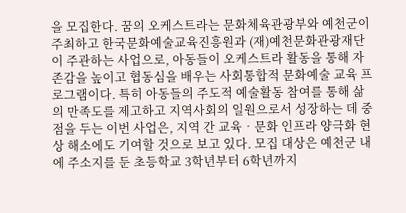을 모집한다. 꿈의 오케스트라는 문화체육관광부와 예천군이 주최하고 한국문화예술교육진흥원과 (재)예천문화관광재단이 주관하는 사업으로, 아동들이 오케스트라 활동을 통해 자존감을 높이고 협동심을 배우는 사회통합적 문화예술 교육 프로그램이다. 특히 아동들의 주도적 예술활동 참여를 통해 삶의 만족도를 제고하고 지역사회의 일원으로서 성장하는 데 중점을 두는 이번 사업은, 지역 간 교육‧문화 인프라 양극화 현상 해소에도 기여할 것으로 보고 있다. 모집 대상은 예천군 내에 주소지를 둔 초등학교 3학년부터 6학년까지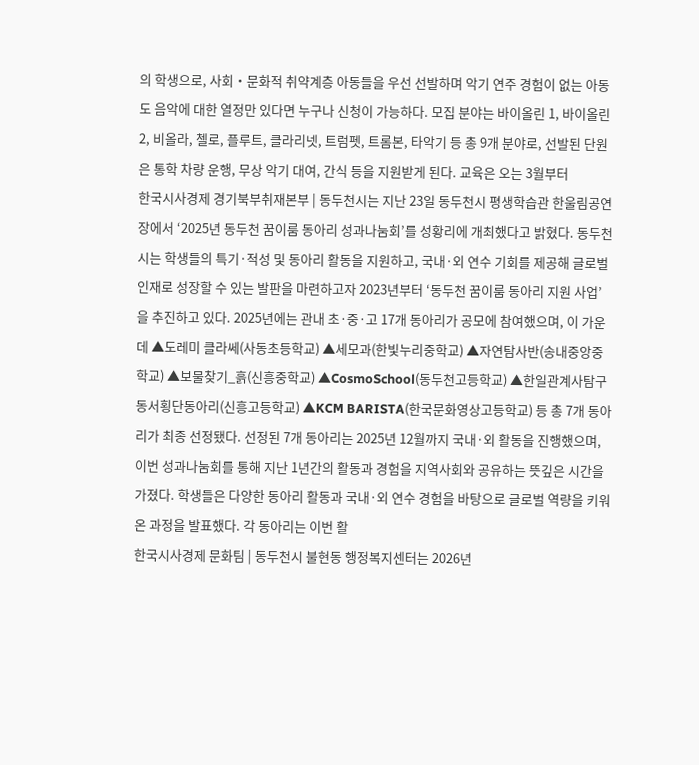의 학생으로, 사회‧문화적 취약계층 아동들을 우선 선발하며 악기 연주 경험이 없는 아동도 음악에 대한 열정만 있다면 누구나 신청이 가능하다. 모집 분야는 바이올린 1, 바이올린 2, 비올라, 첼로, 플루트, 클라리넷, 트럼펫, 트롬본, 타악기 등 총 9개 분야로, 선발된 단원은 통학 차량 운행, 무상 악기 대여, 간식 등을 지원받게 된다. 교육은 오는 3월부터
한국시사경제 경기북부취재본부 | 동두천시는 지난 23일 동두천시 평생학습관 한울림공연장에서 ‘2025년 동두천 꿈이룸 동아리 성과나눔회’를 성황리에 개최했다고 밝혔다. 동두천시는 학생들의 특기·적성 및 동아리 활동을 지원하고, 국내·외 연수 기회를 제공해 글로벌 인재로 성장할 수 있는 발판을 마련하고자 2023년부터 ‘동두천 꿈이룸 동아리 지원 사업’을 추진하고 있다. 2025년에는 관내 초·중·고 17개 동아리가 공모에 참여했으며, 이 가운데 ▲도레미 클라쎄(사동초등학교) ▲세모과(한빛누리중학교) ▲자연탐사반(송내중앙중학교) ▲보물찾기_흙(신흥중학교) ▲CosmoSchool(동두천고등학교) ▲한일관계사탐구 동서횡단동아리(신흥고등학교) ▲KCM BARISTA(한국문화영상고등학교) 등 총 7개 동아리가 최종 선정됐다. 선정된 7개 동아리는 2025년 12월까지 국내·외 활동을 진행했으며, 이번 성과나눔회를 통해 지난 1년간의 활동과 경험을 지역사회와 공유하는 뜻깊은 시간을 가졌다. 학생들은 다양한 동아리 활동과 국내·외 연수 경험을 바탕으로 글로벌 역량을 키워온 과정을 발표했다. 각 동아리는 이번 활
한국시사경제 문화팀 | 동두천시 불현동 행정복지센터는 2026년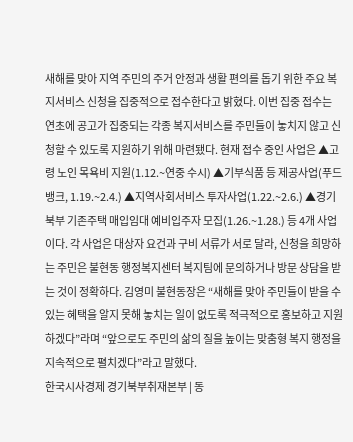새해를 맞아 지역 주민의 주거 안정과 생활 편의를 돕기 위한 주요 복지서비스 신청을 집중적으로 접수한다고 밝혔다. 이번 집중 접수는 연초에 공고가 집중되는 각종 복지서비스를 주민들이 놓치지 않고 신청할 수 있도록 지원하기 위해 마련됐다. 현재 접수 중인 사업은 ▲고령 노인 목욕비 지원(1.12.~연중 수시) ▲기부식품 등 제공사업(푸드뱅크, 1.19.~2.4.) ▲지역사회서비스 투자사업(1.22.~2.6.) ▲경기북부 기존주택 매입임대 예비입주자 모집(1.26.~1.28.) 등 4개 사업이다. 각 사업은 대상자 요건과 구비 서류가 서로 달라, 신청을 희망하는 주민은 불현동 행정복지센터 복지팀에 문의하거나 방문 상담을 받는 것이 정확하다. 김영미 불현동장은 “새해를 맞아 주민들이 받을 수 있는 혜택을 알지 못해 놓치는 일이 없도록 적극적으로 홍보하고 지원하겠다”라며 “앞으로도 주민의 삶의 질을 높이는 맞춤형 복지 행정을 지속적으로 펼치겠다”라고 말했다.
한국시사경제 경기북부취재본부 | 동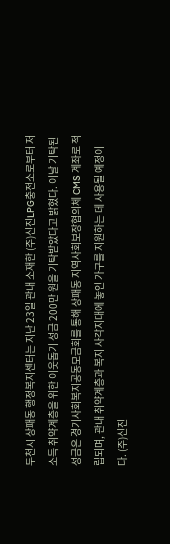두천시 상패동 행정복지센터는 지난 23일 관내 소재한 (주)신진LPG충전소로부터 저소득 취약계층을 위한 이웃돕기 성금 200만 원을 기탁받았다고 밝혔다. 이날 기탁된 성금은 경기사회복지공동모금회를 통해 상패동 지역사회보장협의체 CMS 계좌로 적립되며, 관내 취약계층과 복지 사각지대에 놓인 가구를 지원하는 데 사용될 예정이다. (주)신진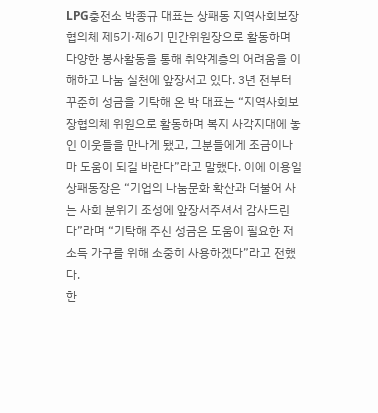LPG충전소 박종규 대표는 상패동 지역사회보장협의체 제5기·제6기 민간위원장으로 활동하며 다양한 봉사활동을 통해 취약계층의 어려움을 이해하고 나눔 실천에 앞장서고 있다. 3년 전부터 꾸준히 성금을 기탁해 온 박 대표는 “지역사회보장협의체 위원으로 활동하며 복지 사각지대에 놓인 이웃들을 만나게 됐고, 그분들에게 조금이나마 도움이 되길 바란다”라고 말했다. 이에 이용일 상패동장은 “기업의 나눔문화 확산과 더불어 사는 사회 분위기 조성에 앞장서주셔서 감사드린다”라며 “기탁해 주신 성금은 도움이 필요한 저소득 가구를 위해 소중히 사용하겠다”라고 전했다.
한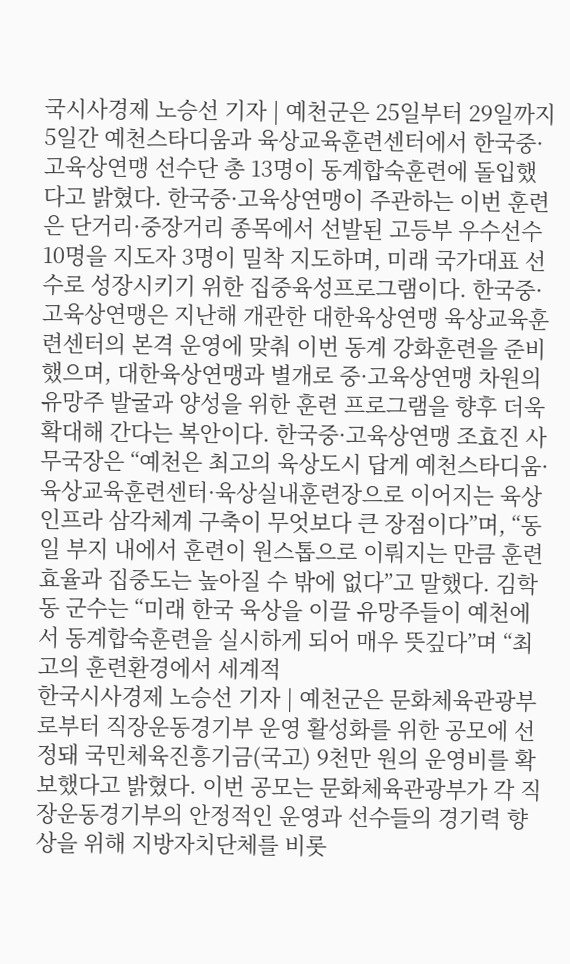국시사경제 노승선 기자 | 예천군은 25일부터 29일까지 5일간 예천스타디움과 육상교육훈련센터에서 한국중·고육상연맹 선수단 총 13명이 동계합숙훈련에 돌입했다고 밝혔다. 한국중·고육상연맹이 주관하는 이번 훈련은 단거리·중장거리 종목에서 선발된 고등부 우수선수 10명을 지도자 3명이 밀착 지도하며, 미래 국가대표 선수로 성장시키기 위한 집중육성프로그램이다. 한국중·고육상연맹은 지난해 개관한 대한육상연맹 육상교육훈련센터의 본격 운영에 맞춰 이번 동계 강화훈련을 준비했으며, 대한육상연맹과 별개로 중·고육상연맹 차원의 유망주 발굴과 양성을 위한 훈련 프로그램을 향후 더욱 확대해 간다는 복안이다. 한국중·고육상연맹 조효진 사무국장은 “예천은 최고의 육상도시 답게 예천스타디움·육상교육훈련센터·육상실내훈련장으로 이어지는 육상인프라 삼각체계 구축이 무엇보다 큰 장점이다”며, “동일 부지 내에서 훈련이 원스톱으로 이뤄지는 만큼 훈련 효율과 집중도는 높아질 수 밖에 없다”고 말했다. 김학동 군수는 “미래 한국 육상을 이끌 유망주들이 예천에서 동계합숙훈련을 실시하게 되어 매우 뜻깊다”며 “최고의 훈련환경에서 세계적
한국시사경제 노승선 기자 | 예천군은 문화체육관광부로부터 직장운동경기부 운영 활성화를 위한 공모에 선정돼 국민체육진흥기금(국고) 9천만 원의 운영비를 확보했다고 밝혔다. 이번 공모는 문화체육관광부가 각 직장운동경기부의 안정적인 운영과 선수들의 경기력 향상을 위해 지방자치단체를 비롯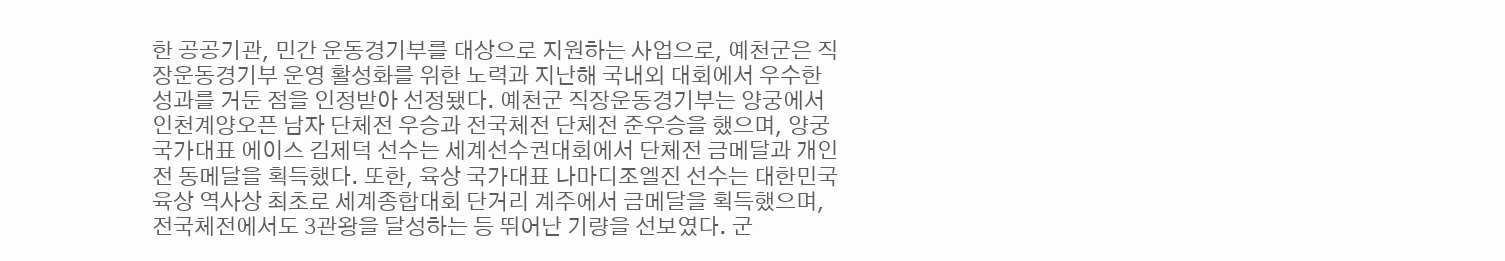한 공공기관, 민간 운동경기부를 대상으로 지원하는 사업으로, 예천군은 직장운동경기부 운영 활성화를 위한 노력과 지난해 국내외 대회에서 우수한 성과를 거둔 점을 인정받아 선정됐다. 예천군 직장운동경기부는 양궁에서 인천계양오픈 남자 단체전 우승과 전국체전 단체전 준우승을 했으며, 양궁 국가대표 에이스 김제덕 선수는 세계선수권대회에서 단체전 금메달과 개인전 동메달을 획득했다. 또한, 육상 국가대표 나마디조엘진 선수는 대한민국 육상 역사상 최초로 세계종합대회 단거리 계주에서 금메달을 획득했으며, 전국체전에서도 3관왕을 달성하는 등 뛰어난 기량을 선보였다. 군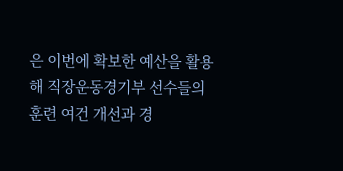은 이번에 확보한 예산을 활용해 직장운동경기부 선수들의 훈련 여건 개선과 경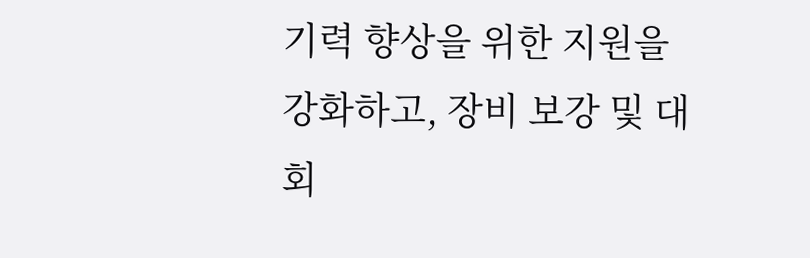기력 향상을 위한 지원을 강화하고, 장비 보강 및 대회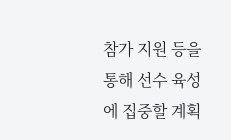참가 지원 등을 통해 선수 육성에 집중할 계획